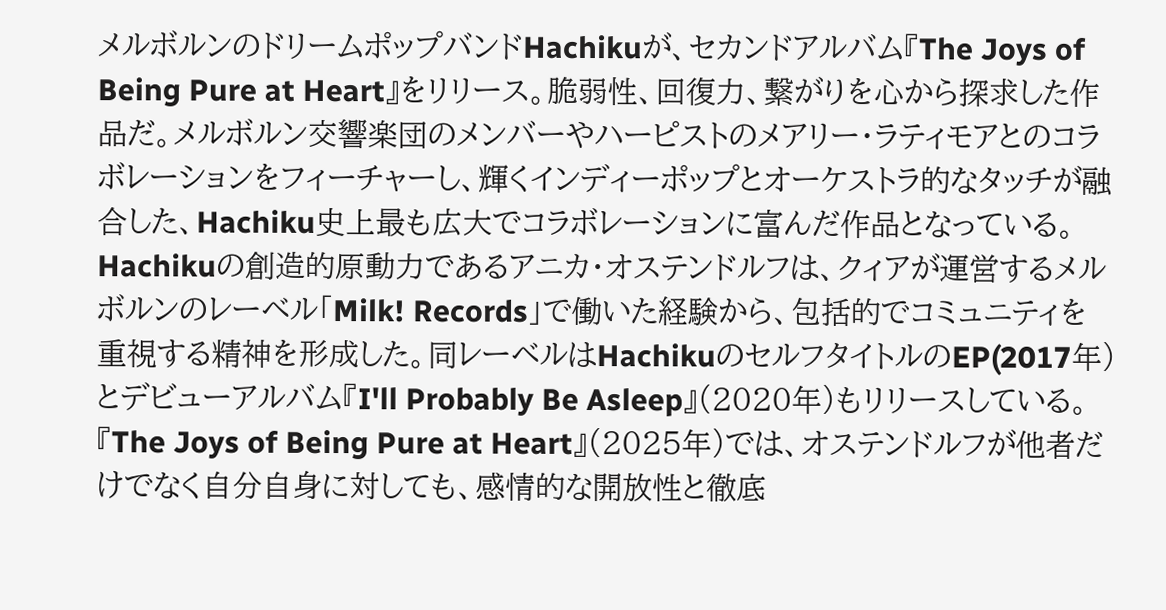メルボルンのドリームポップバンドHachikuが、セカンドアルバム『The Joys of Being Pure at Heart』をリリース。脆弱性、回復力、繋がりを心から探求した作品だ。メルボルン交響楽団のメンバーやハーピストのメアリー・ラティモアとのコラボレーションをフィーチャーし、輝くインディーポップとオーケストラ的なタッチが融合した、Hachiku史上最も広大でコラボレーションに富んだ作品となっている。
Hachikuの創造的原動力であるアニカ・オステンドルフは、クィアが運営するメルボルンのレーベル「Milk! Records」で働いた経験から、包括的でコミュニティを重視する精神を形成した。同レーベルはHachikuのセルフタイトルのEP(2017年)とデビューアルバム『I'll Probably Be Asleep』(2020年)もリリースしている。『The Joys of Being Pure at Heart』(2025年)では、オステンドルフが他者だけでなく自分自身に対しても、感情的な開放性と徹底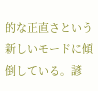的な正直さという新しいモードに傾倒している。諺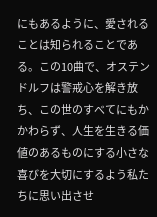にもあるように、愛されることは知られることである。この10曲で、オステンドルフは警戒心を解き放ち、この世のすべてにもかかわらず、人生を生きる価値のあるものにする小さな喜びを大切にするよう私たちに思い出させ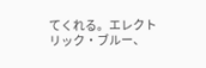てくれる。エレクトリック・ブルー、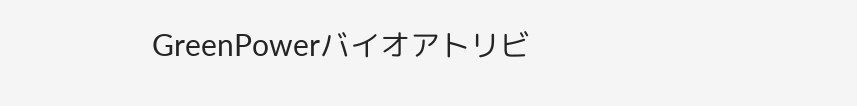GreenPowerバイオアトリビ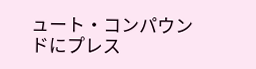ュート・コンパウンドにプレス